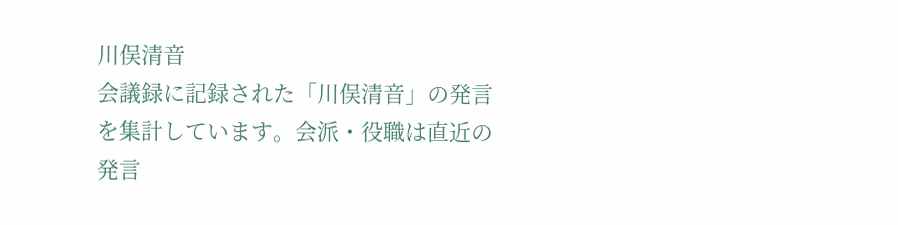川俣清音
会議録に記録された「川俣清音」の発言を集計しています。会派・役職は直近の発言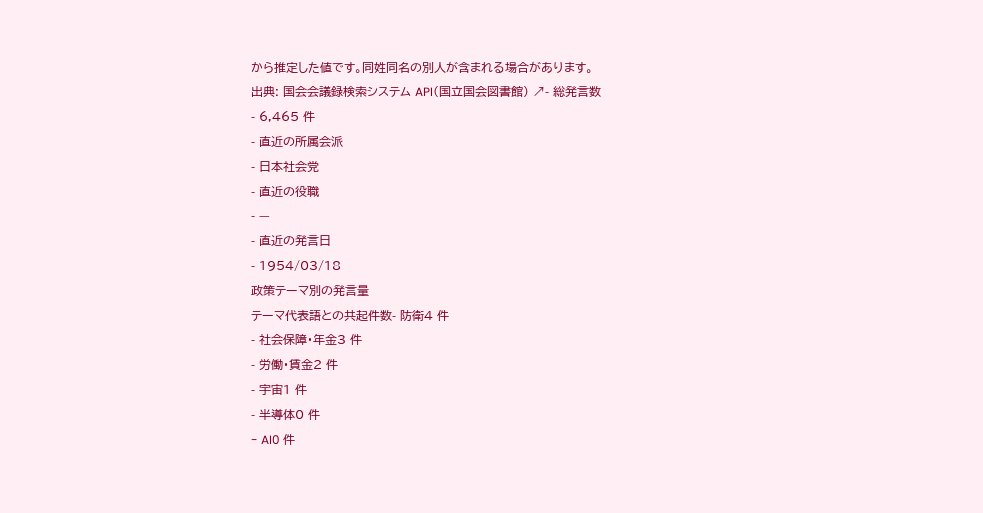から推定した値です。同姓同名の別人が含まれる場合があります。
出典: 国会会議録検索システム API(国立国会図書館) ↗- 総発言数
- 6,465 件
- 直近の所属会派
- 日本社会党
- 直近の役職
- —
- 直近の発言日
- 1954/03/18
政策テーマ別の発言量
テーマ代表語との共起件数- 防衛4 件
- 社会保障・年金3 件
- 労働・賃金2 件
- 宇宙1 件
- 半導体0 件
- AI0 件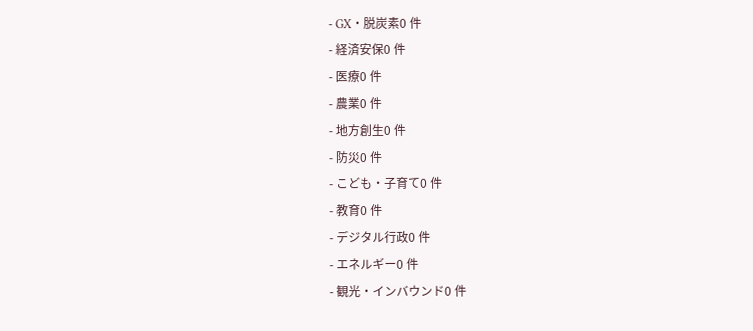- GX・脱炭素0 件
- 経済安保0 件
- 医療0 件
- 農業0 件
- 地方創生0 件
- 防災0 件
- こども・子育て0 件
- 教育0 件
- デジタル行政0 件
- エネルギー0 件
- 観光・インバウンド0 件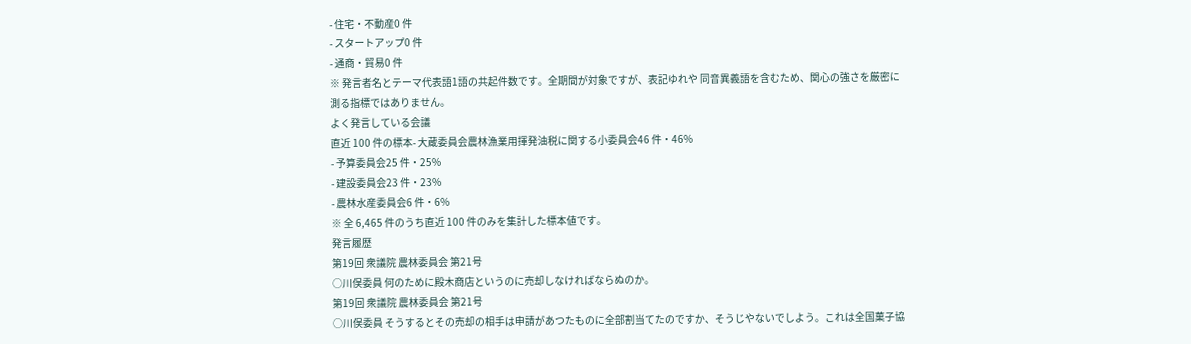- 住宅・不動産0 件
- スタートアップ0 件
- 通商・貿易0 件
※ 発言者名とテーマ代表語1語の共起件数です。全期間が対象ですが、表記ゆれや 同音異義語を含むため、関心の強さを厳密に測る指標ではありません。
よく発言している会議
直近 100 件の標本- 大蔵委員会農林漁業用揮発油税に関する小委員会46 件・46%
- 予算委員会25 件・25%
- 建設委員会23 件・23%
- 農林水産委員会6 件・6%
※ 全 6,465 件のうち直近 100 件のみを集計した標本値です。
発言履歴
第19回 衆議院 農林委員会 第21号
○川俣委員 何のために殿木商店というのに売却しなければならぬのか。
第19回 衆議院 農林委員会 第21号
○川俣委員 そうするとその売却の相手は申請があつたものに全部割当てたのですか、そうじやないでしよう。これは全国菓子協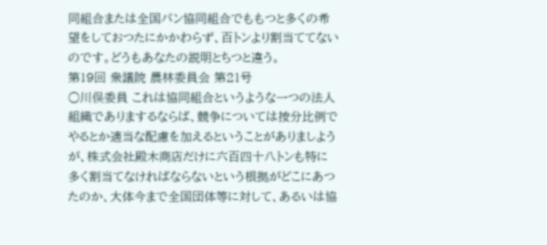同組合または全国パン協同組合でももつと多くの希望をしておつたにかかわらず、百トンより割当ててないのです。どうもあなたの説明とちつと違う。
第19回 衆議院 農林委員会 第21号
○川俣委員 これは協同組合というような一つの法人組織でありまするならば、競争については按分比例でやるとか適当な配慮を加えるということがありましようが、株式会社殿木商店だけに六百四十八トンも特に多く割当てなければならないという根拠がどこにあつたのか、大体今まで全国団体等に対して、あるいは協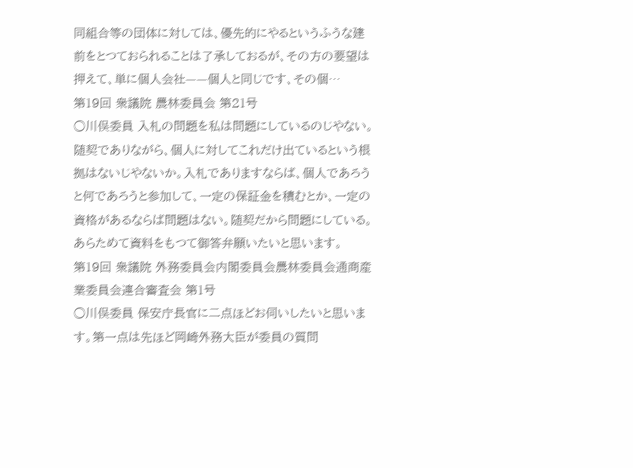同組合等の団体に対しては、優先的にやるというふうな建前をとつておられることは了承しておるが、その方の要望は押えて、単に個人会社——個人と同じです、その個…
第19回 衆議院 農林委員会 第21号
○川俣委員 入札の問題を私は問題にしているのじやない。随契でありながら、個人に対してこれだけ出ているという根拠はないじやないか。入札でありますならば、個人であろうと何であろうと参加して、一定の保証金を積むとか、一定の資格があるならば問題はない。随契だから問題にしている。あらためて資料をもつて御答弁願いたいと思います。
第19回 衆議院 外務委員会内閣委員会農林委員会通商産業委員会連合審査会 第1号
○川俣委員 保安庁長官に二点ほどお伺いしたいと思います。第一点は先ほど岡崎外務大臣が委員の質問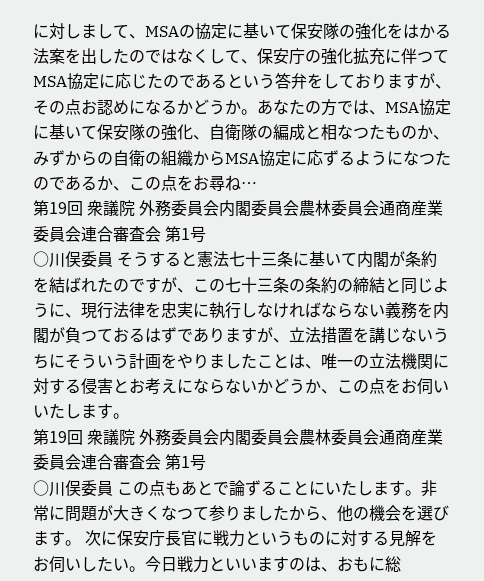に対しまして、MSAの協定に基いて保安隊の強化をはかる法案を出したのではなくして、保安庁の強化拡充に伴つてMSA協定に応じたのであるという答弁をしておりますが、その点お認めになるかどうか。あなたの方では、MSA協定に基いて保安隊の強化、自衛隊の編成と相なつたものか、みずからの自衛の組織からMSA協定に応ずるようになつたのであるか、この点をお尋ね…
第19回 衆議院 外務委員会内閣委員会農林委員会通商産業委員会連合審査会 第1号
○川俣委員 そうすると憲法七十三条に基いて内閣が条約を結ばれたのですが、この七十三条の条約の締結と同じように、現行法律を忠実に執行しなければならない義務を内閣が負つておるはずでありますが、立法措置を講じないうちにそういう計画をやりましたことは、唯一の立法機関に対する侵害とお考えにならないかどうか、この点をお伺いいたします。
第19回 衆議院 外務委員会内閣委員会農林委員会通商産業委員会連合審査会 第1号
○川俣委員 この点もあとで論ずることにいたします。非常に問題が大きくなつて参りましたから、他の機会を選びます。 次に保安庁長官に戦力というものに対する見解をお伺いしたい。今日戦力といいますのは、おもに総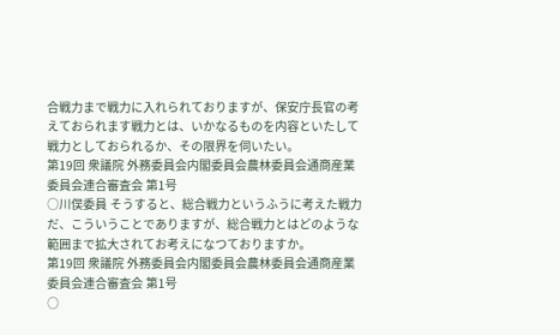合戦力まで戦力に入れられておりますが、保安庁長官の考えておられます戦力とは、いかなるものを内容といたして戦力としておられるか、その限界を伺いたい。
第19回 衆議院 外務委員会内閣委員会農林委員会通商産業委員会連合審査会 第1号
○川俣委員 そうすると、総合戦力というふうに考えた戦力だ、こういうことでありますが、総合戦力とはどのような範囲まで拡大されてお考えになつておりますか。
第19回 衆議院 外務委員会内閣委員会農林委員会通商産業委員会連合審査会 第1号
○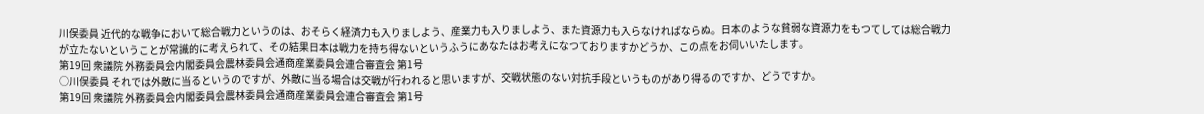川俣委員 近代的な戦争において総合戦力というのは、おそらく経済力も入りましよう、産業力も入りましよう、また資源力も入らなければならぬ。日本のような貧弱な資源力をもつてしては総合戦力が立たないということが常識的に考えられて、その結果日本は戦力を持ち得ないというふうにあなたはお考えになつておりますかどうか、この点をお伺いいたします。
第19回 衆議院 外務委員会内閣委員会農林委員会通商産業委員会連合審査会 第1号
○川俣委員 それでは外敵に当るというのですが、外敵に当る場合は交戦が行われると思いますが、交戦状態のない対抗手段というものがあり得るのですか、どうですか。
第19回 衆議院 外務委員会内閣委員会農林委員会通商産業委員会連合審査会 第1号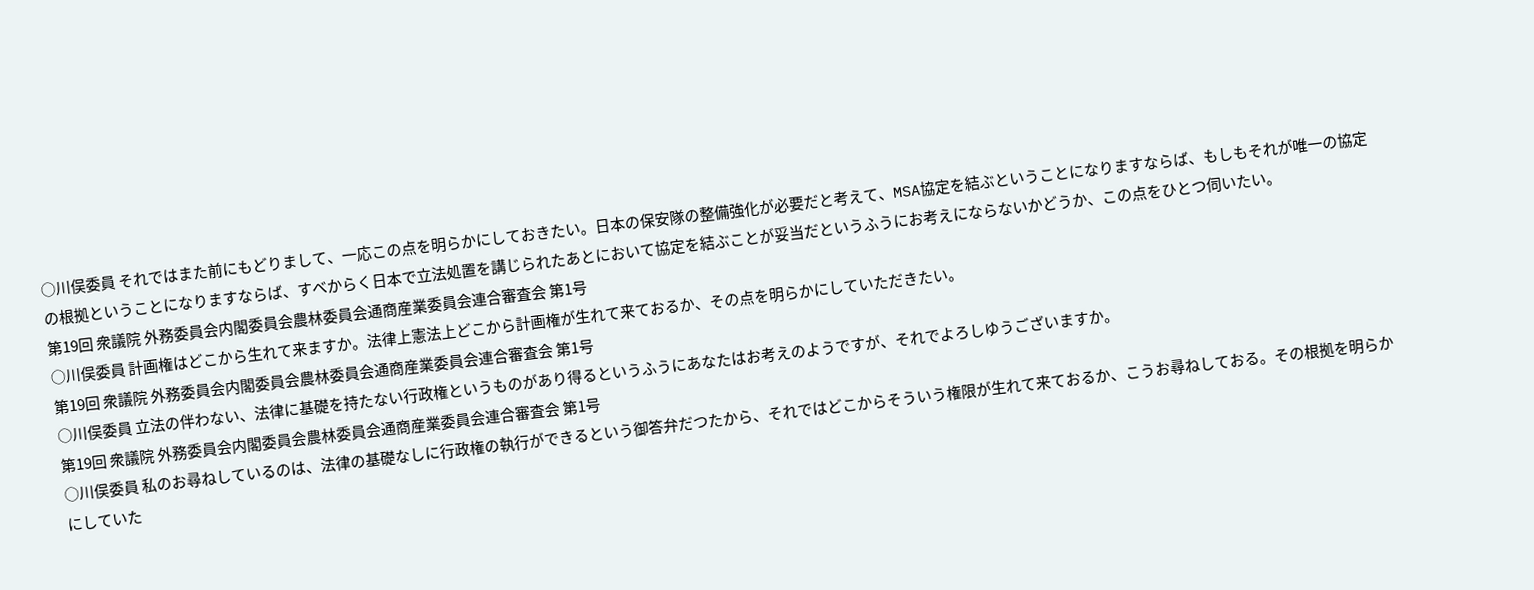○川俣委員 それではまた前にもどりまして、一応この点を明らかにしておきたい。日本の保安隊の整備強化が必要だと考えて、MSA協定を結ぶということになりますならば、もしもそれが唯一の協定の根拠ということになりますならば、すべからく日本で立法処置を講じられたあとにおいて協定を結ぶことが妥当だというふうにお考えにならないかどうか、この点をひとつ伺いたい。
第19回 衆議院 外務委員会内閣委員会農林委員会通商産業委員会連合審査会 第1号
○川俣委員 計画権はどこから生れて来ますか。法律上憲法上どこから計画権が生れて来ておるか、その点を明らかにしていただきたい。
第19回 衆議院 外務委員会内閣委員会農林委員会通商産業委員会連合審査会 第1号
○川俣委員 立法の伴わない、法律に基礎を持たない行政権というものがあり得るというふうにあなたはお考えのようですが、それでよろしゆうございますか。
第19回 衆議院 外務委員会内閣委員会農林委員会通商産業委員会連合審査会 第1号
○川俣委員 私のお尋ねしているのは、法律の基礎なしに行政権の執行ができるという御答弁だつたから、それではどこからそういう権限が生れて来ておるか、こうお尋ねしておる。その根拠を明らかにしていた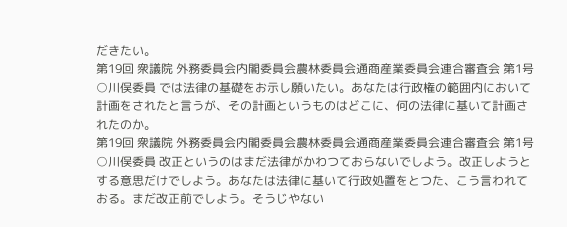だきたい。
第19回 衆議院 外務委員会内閣委員会農林委員会通商産業委員会連合審査会 第1号
○川俣委員 では法律の基礎をお示し願いたい。あなたは行政権の範囲内において計画をされたと言うが、その計画というものはどこに、何の法律に基いて計画されたのか。
第19回 衆議院 外務委員会内閣委員会農林委員会通商産業委員会連合審査会 第1号
○川俣委員 改正というのはまだ法律がかわつておらないでしよう。改正しようとする意思だけでしよう。あなたは法律に基いて行政処置をとつた、こう言われておる。まだ改正前でしよう。そうじやない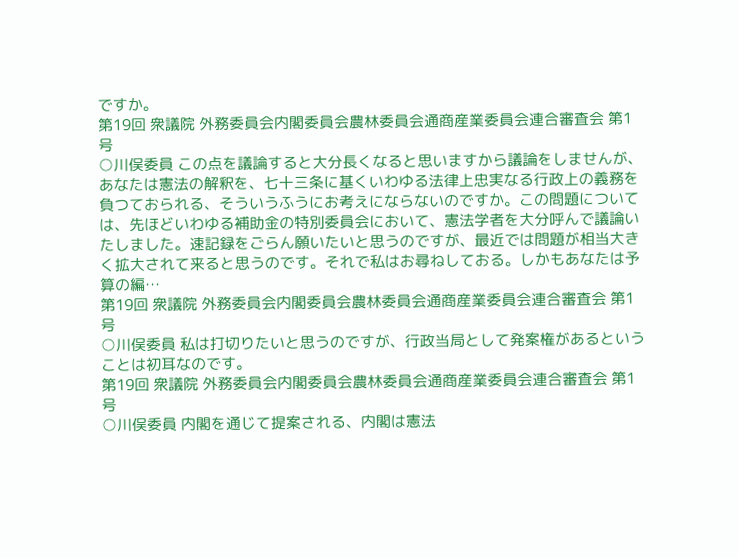ですか。
第19回 衆議院 外務委員会内閣委員会農林委員会通商産業委員会連合審査会 第1号
○川俣委員 この点を議論すると大分長くなると思いますから議論をしませんが、あなたは憲法の解釈を、七十三条に基くいわゆる法律上忠実なる行政上の義務を負つておられる、そういうふうにお考えにならないのですか。この問題については、先ほどいわゆる補助金の特別委員会において、憲法学者を大分呼んで議論いたしました。速記録をごらん願いたいと思うのですが、最近では問題が相当大きく拡大されて来ると思うのです。それで私はお尋ねしておる。しかもあなたは予算の編…
第19回 衆議院 外務委員会内閣委員会農林委員会通商産業委員会連合審査会 第1号
○川俣委員 私は打切りたいと思うのですが、行政当局として発案権があるということは初耳なのです。
第19回 衆議院 外務委員会内閣委員会農林委員会通商産業委員会連合審査会 第1号
○川俣委員 内閣を通じて提案される、内閣は憲法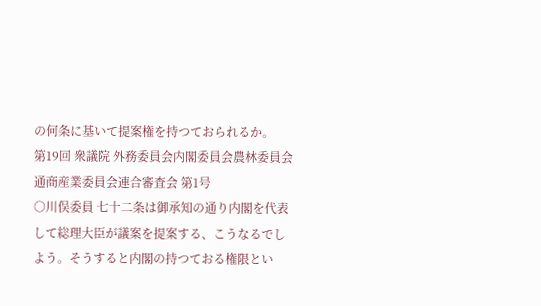の何条に基いて提案権を持つておられるか。
第19回 衆議院 外務委員会内閣委員会農林委員会通商産業委員会連合審査会 第1号
○川俣委員 七十二条は御承知の通り内閣を代表して総理大臣が議案を提案する、こうなるでしよう。そうすると内閣の持つておる権限とい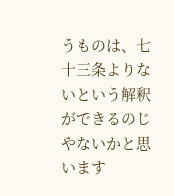うものは、七十三条よりないという解釈ができるのじやないかと思います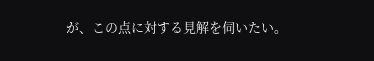が、この点に対する見解を伺いたい。